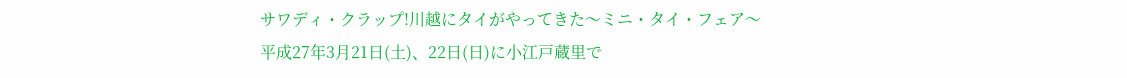サワディ・クラップ!川越にタイがやってきた〜ミニ・タイ・フェア〜
平成27年3月21日(土)、22日(日)に小江戸蔵里で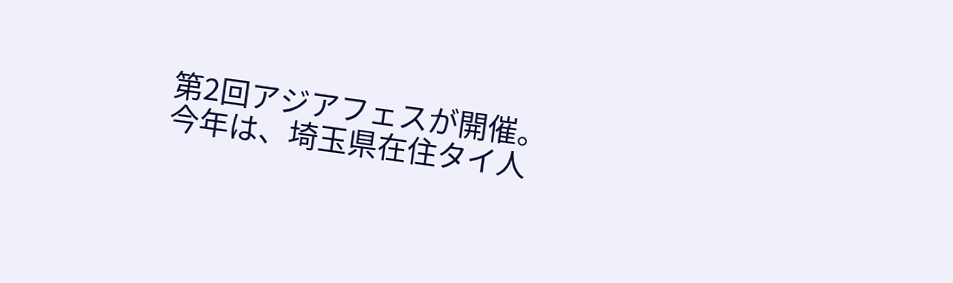第2回アジアフェスが開催。
今年は、埼玉県在住タイ人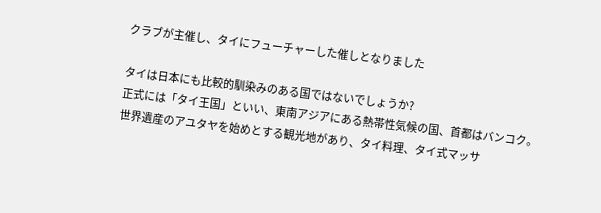クラブが主催し、タイにフューチャーした催しとなりました

タイは日本にも比較的馴染みのある国ではないでしょうか?
正式には「タイ王国」といい、東南アジアにある熱帯性気候の国、首都はバンコク。
世界遺産のアユタヤを始めとする観光地があり、タイ料理、タイ式マッサ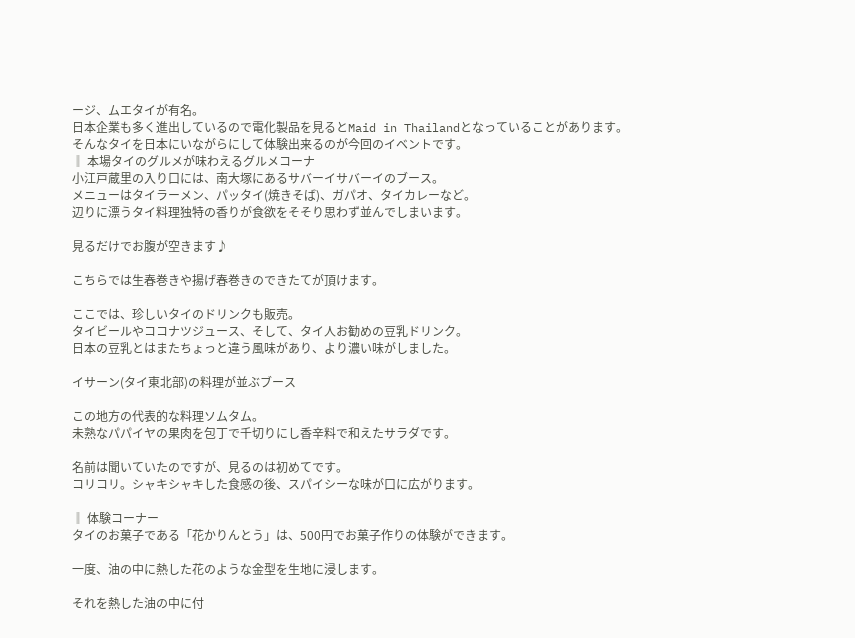ージ、ムエタイが有名。
日本企業も多く進出しているので電化製品を見るとMaid in Thailandとなっていることがあります。
そんなタイを日本にいながらにして体験出来るのが今回のイベントです。
‖ 本場タイのグルメが味わえるグルメコーナ
小江戸蔵里の入り口には、南大塚にあるサバーイサバーイのブース。
メニューはタイラーメン、パッタイ(焼きそば)、ガパオ、タイカレーなど。
辺りに漂うタイ料理独特の香りが食欲をそそり思わず並んでしまいます。

見るだけでお腹が空きます♪

こちらでは生春巻きや揚げ春巻きのできたてが頂けます。

ここでは、珍しいタイのドリンクも販売。
タイビールやココナツジュース、そして、タイ人お勧めの豆乳ドリンク。
日本の豆乳とはまたちょっと違う風味があり、より濃い味がしました。

イサーン(タイ東北部)の料理が並ぶブース

この地方の代表的な料理ソムタム。
未熟なパパイヤの果肉を包丁で千切りにし香辛料で和えたサラダです。

名前は聞いていたのですが、見るのは初めてです。
コリコリ。シャキシャキした食感の後、スパイシーな味が口に広がります。

‖ 体験コーナー
タイのお菓子である「花かりんとう」は、500円でお菓子作りの体験ができます。

一度、油の中に熱した花のような金型を生地に浸します。

それを熱した油の中に付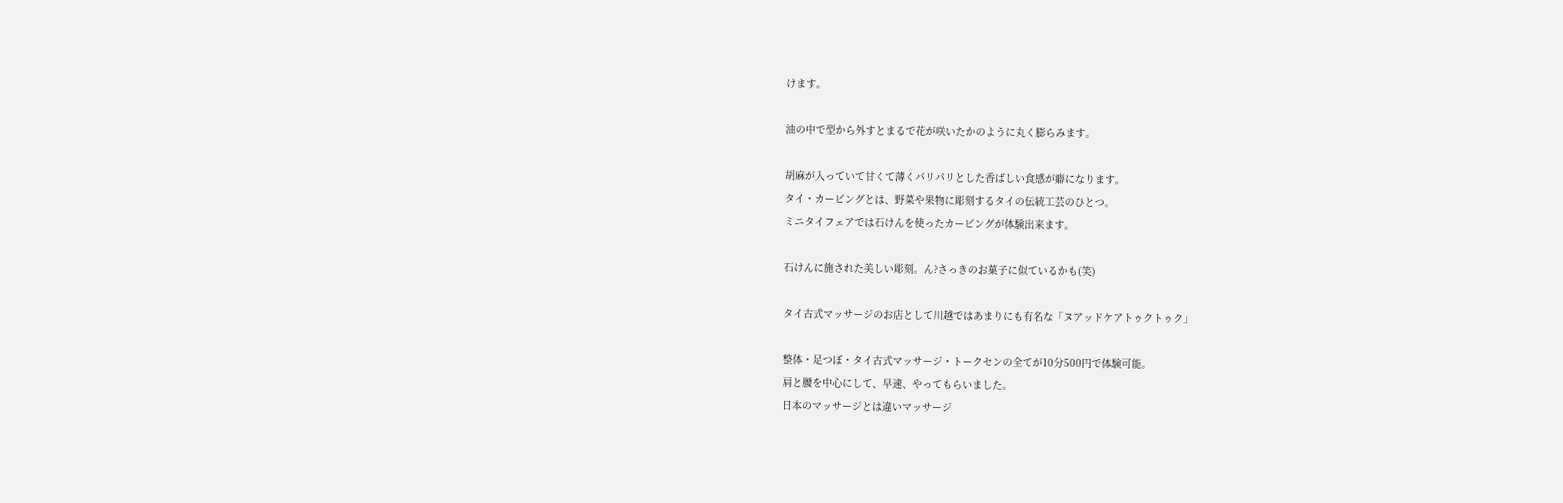けます。

油の中で型から外すとまるで花が咲いたかのように丸く膨らみます。

胡麻が入っていて甘くて薄くパリパリとした香ばしい食感が癖になります。
タイ・カービングとは、野菜や果物に彫刻するタイの伝統工芸のひとつ。
ミニタイフェアでは石けんを使ったカービングが体験出来ます。

石けんに施された美しい彫刻。ん?さっきのお菓子に似ているかも(笑)

タイ古式マッサージのお店として川越ではあまりにも有名な「ヌアッドケアトゥクトゥク」

整体・足つぼ・タイ古式マッサージ・トークセンの全てが10分500円で体験可能。
肩と腰を中心にして、早速、やってもらいました。
日本のマッサージとは違いマッサージ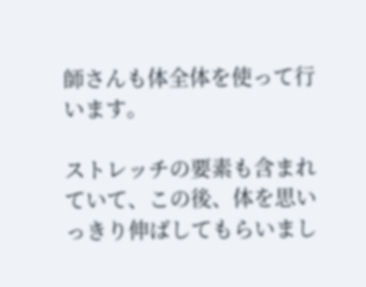師さんも体全体を使って行います。

ストレッチの要素も含まれていて、この後、体を思いっきり伸ばしてもらいまし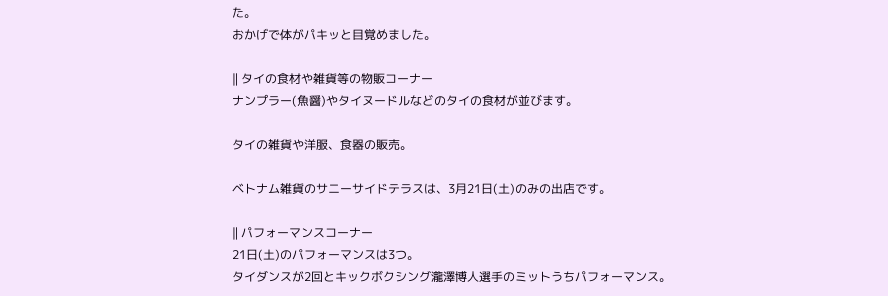た。
おかげで体がパキッと目覚めました。

‖ タイの食材や雑貨等の物販コーナー
ナンプラー(魚醤)やタイヌードルなどのタイの食材が並びます。

タイの雑貨や洋服、食器の販売。

ベトナム雑貨のサニーサイドテラスは、3月21日(土)のみの出店です。

‖ パフォーマンスコーナー
21日(土)のパフォーマンスは3つ。
タイダンスが2回とキックボクシング瀧澤博人選手のミットうちパフォーマンス。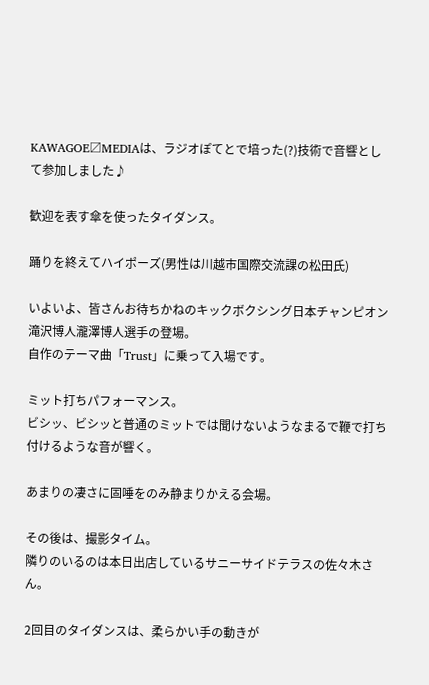KAWAGOE〼MEDIAは、ラジオぽてとで培った(?)技術で音響として参加しました♪

歓迎を表す傘を使ったタイダンス。

踊りを終えてハイポーズ(男性は川越市国際交流課の松田氏)

いよいよ、皆さんお待ちかねのキックボクシング日本チャンピオン滝沢博人瀧澤博人選手の登場。
自作のテーマ曲「Trust」に乗って入場です。

ミット打ちパフォーマンス。
ビシッ、ビシッと普通のミットでは聞けないようなまるで鞭で打ち付けるような音が響く。

あまりの凄さに固唾をのみ静まりかえる会場。

その後は、撮影タイム。
隣りのいるのは本日出店しているサニーサイドテラスの佐々木さん。

2回目のタイダンスは、柔らかい手の動きが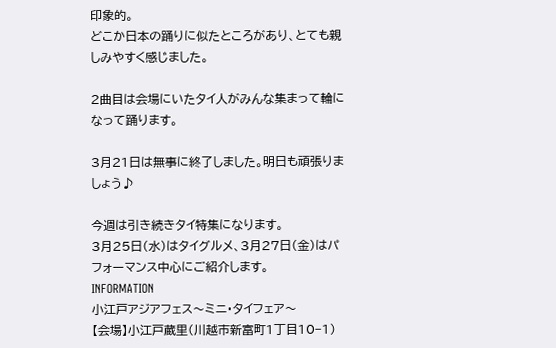印象的。
どこか日本の踊りに似たところがあり、とても親しみやすく感じました。

2曲目は会場にいたタイ人がみんな集まって輪になって踊ります。

3月21日は無事に終了しました。明日も頑張りましょう♪

今週は引き続きタイ特集になります。
3月25日(水)はタイグルメ、3月27日(金)はパフォーマンス中心にご紹介します。
INFORMATION
小江戸アジアフェス〜ミニ・タイフェア〜
【会場】小江戸蔵里(川越市新富町1丁目10−1)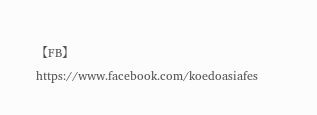【FB】https://www.facebook.com/koedoasiafes